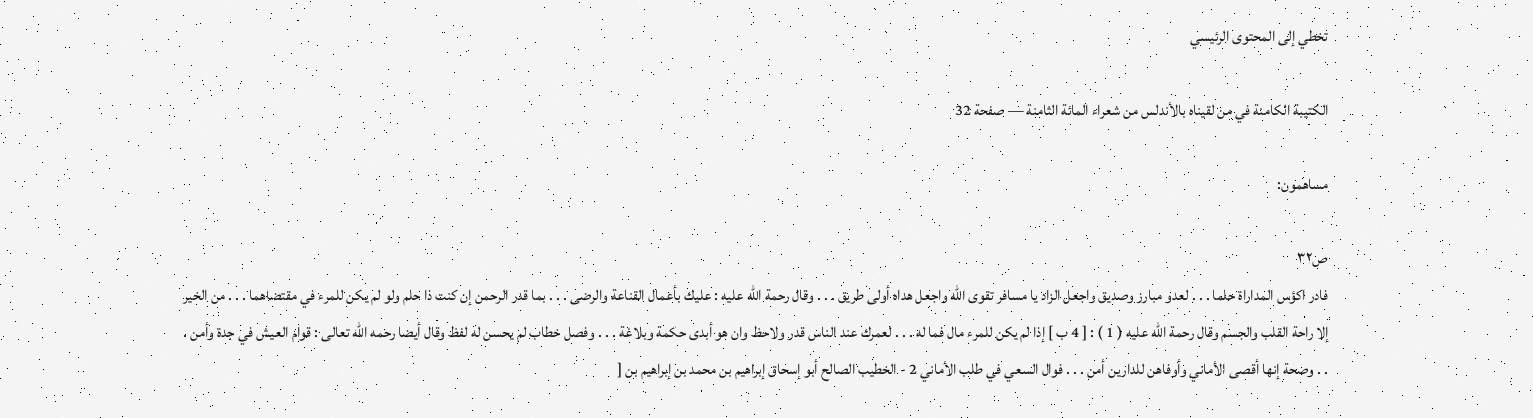تخطي إلى المحتوى الرئيسي

الكتيبة الكامنة في من لقيناه بالأندلس من شعراء المائة الثامنة — صفحة 32

مساهمون:

ص٣٢
فادر اكؤس المداراة حلما . . . لعدو مبارز وصديق واجعل الزاد يا مسافر تقوى الله واجعل هداه أولى طريق . . . وقال رحمة الله عليه : عليك بأعمال القناعة والرضى . . . بما قدر الرحمن إن كنت ذا حلم ولو لم يكن للمرء في مقتضاهما . . . من الخير إلا راحة القلب والجسم وقال رحمة الله عليه ( 1 ) : [ 4 ب ] إذا لم يكن للمرء مال فما له . . . لعمرك عند الناس قدر ولاحظ وان هو أبدى حكمة وبلاغة . . . وفصل خطاب لم يحسن له لفظ وقال أيضا رحمه الله تعالى : قوام العيش في جدة وأمن . . . وصحة إنها أقصى الأماني وأوفاهن للدارين أمن . . . فوال السعي في طلب الأماني 2 - الخطيب الصالح أبو إسحاق إبراهيم بن محمد بن إبراهيم بن [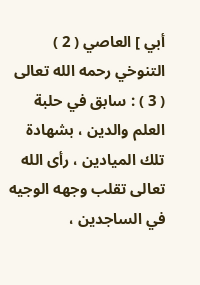أبي ] العاصي ( 2 ) التنوخي رحمه الله تعالى ( 3 ) : سابق في حلبة العلم والدين ، بشهادة تلك الميادين ، رأى الله تعالى تقلب وجهه الوجيه في الساجدين ،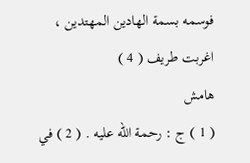فوسمه بسمة الهادين المهتدين ، اغربت طريف ( 4 )
هامش
( 1 ) ج : رحمة الله عليه . ( 2 ) في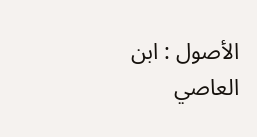الأصول : ابن العاصي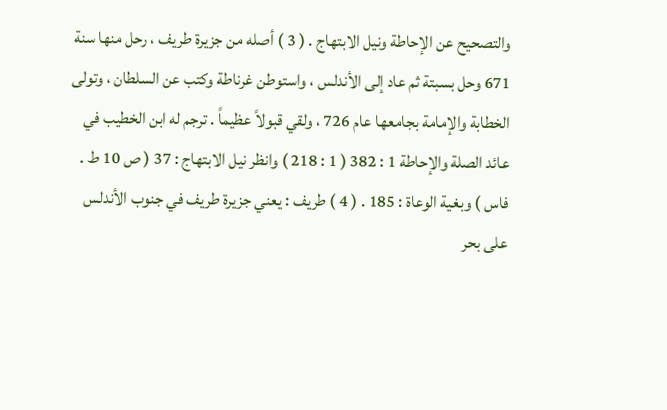والتصحيح عن الإحاطة ونيل الابتهاج . ( 3 ) أصله من جزيرة طريف ، رحل منها سنة 671 وحل بسبتة ثم عاد إلى الأندلس ، واستوطن غرناطة وكتب عن السلطان ، وتولى الخطابة والإمامة بجامعها عام 726 ، ولقي قبولاً عظيماً . ترجم له ابن الخطيب في عائد الصلة والإحاطة 1 : 382 ( 1 : 218 ) وانظر نيل الابتهاج : 37 ( ص 10 ط . فاس ) وبغية الوعاة : 185 . ( 4 ) طريف : يعني جزيرة طريف في جنوب الأندلس على بحر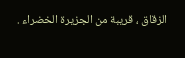الزقاق ، قريبة من الجزيرة الخضراء .